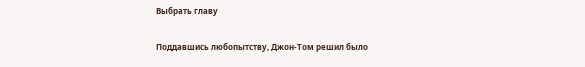Выбрать главу

Поддавшись любопытству, Джон-Том решил было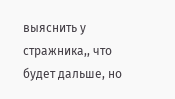выяснить у стражника,, что будет дальше, но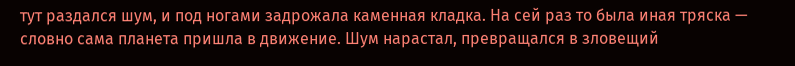тут раздался шум, и под ногами задрожала каменная кладка. На сей раз то была иная тряска — словно сама планета пришла в движение. Шум нарастал, превращался в зловещий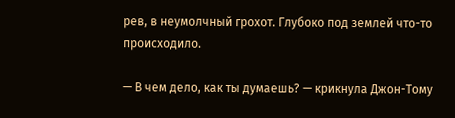рев, в неумолчный грохот. Глубоко под землей что-то происходило.

— В чем дело, как ты думаешь? — крикнула Джон-Тому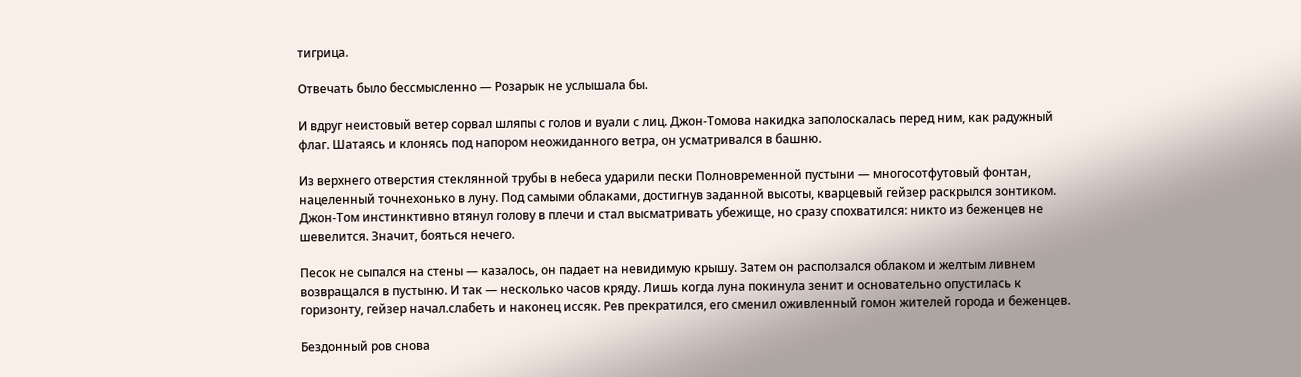тигрица.

Отвечать было бессмысленно — Розарык не услышала бы.

И вдруг неистовый ветер сорвал шляпы с голов и вуали с лиц. Джон-Томова накидка заполоскалась перед ним, как радужный флаг. Шатаясь и клонясь под напором неожиданного ветра, он усматривался в башню.

Из верхнего отверстия стеклянной трубы в небеса ударили пески Полновременной пустыни — многосотфутовый фонтан, нацеленный точнехонько в луну. Под самыми облаками, достигнув заданной высоты, кварцевый гейзер раскрылся зонтиком. Джон-Том инстинктивно втянул голову в плечи и стал высматривать убежище, но сразу спохватился: никто из беженцев не шевелится. Значит, бояться нечего.

Песок не сыпался на стены — казалось, он падает на невидимую крышу. Затем он расползался облаком и желтым ливнем возвращался в пустыню. И так — несколько часов кряду. Лишь когда луна покинула зенит и основательно опустилась к горизонту, гейзер начал.слабеть и наконец иссяк. Рев прекратился, его сменил оживленный гомон жителей города и беженцев.

Бездонный ров снова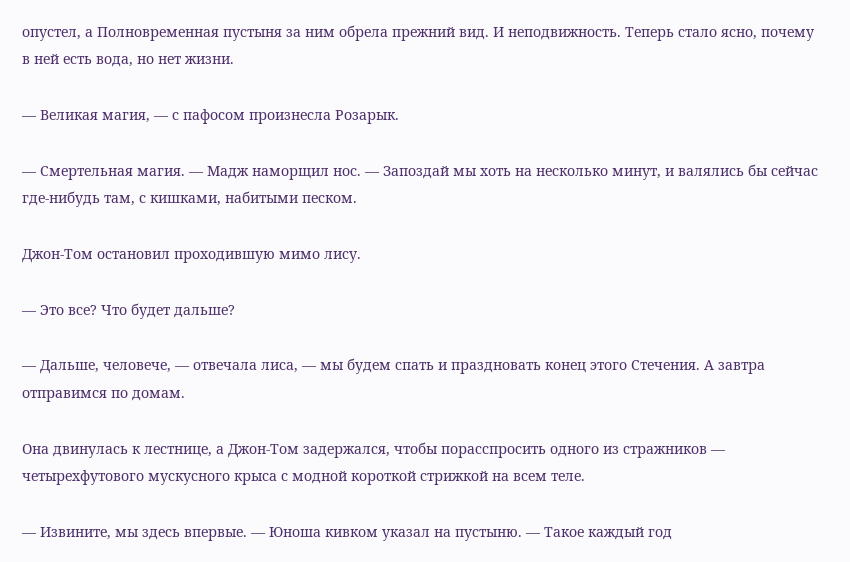опустел, а Полновременная пустыня за ним обрела прежний вид. И неподвижность. Теперь стало ясно, почему в ней есть вода, но нет жизни.

— Великая магия, — с пафосом произнесла Розарык.

— Смертельная магия. — Мадж наморщил нос. — Запоздай мы хоть на несколько минут, и валялись бы сейчас где-нибудь там, с кишками, набитыми песком.

Джон-Том остановил проходившую мимо лису.

— Это все? Что будет дальше?

— Дальше, человече, — отвечала лиса, — мы будем спать и праздновать конец этого Стечения. А завтра отправимся по домам.

Она двинулась к лестнице, а Джон-Том задержался, чтобы порасспросить одного из стражников — четырехфутового мускусного крыса с модной короткой стрижкой на всем теле.

— Извините, мы здесь впервые. — Юноша кивком указал на пустыню. — Такое каждый год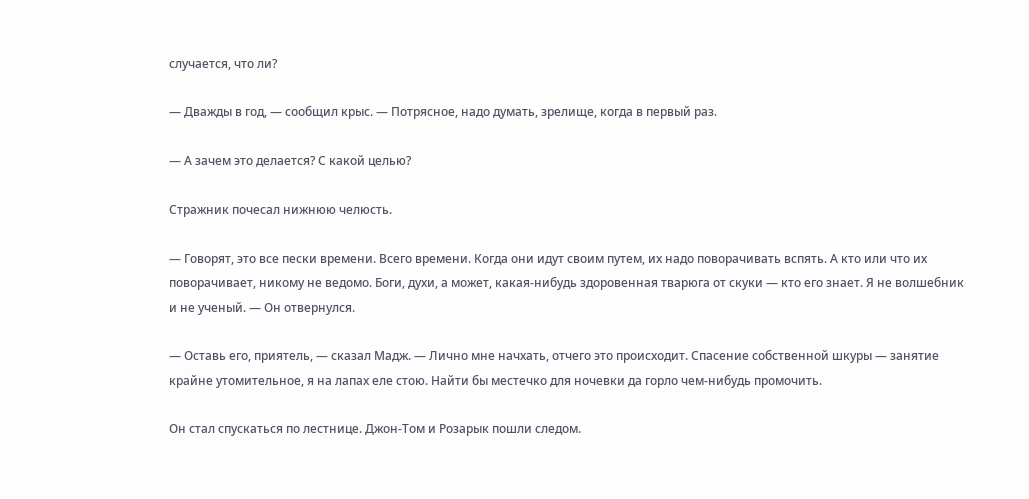случается, что ли?

— Дважды в год, — сообщил крыс. — Потрясное, надо думать, зрелище, когда в первый раз.

— А зачем это делается? С какой целью?

Стражник почесал нижнюю челюсть.

— Говорят, это все пески времени. Всего времени. Когда они идут своим путем, их надо поворачивать вспять. А кто или что их поворачивает, никому не ведомо. Боги, духи, а может, какая-нибудь здоровенная тварюга от скуки — кто его знает. Я не волшебник и не ученый. — Он отвернулся.

— Оставь его, приятель, — сказал Мадж. — Лично мне начхать, отчего это происходит. Спасение собственной шкуры — занятие крайне утомительное, я на лапах еле стою. Найти бы местечко для ночевки да горло чем-нибудь промочить.

Он стал спускаться по лестнице. Джон-Том и Розарык пошли следом.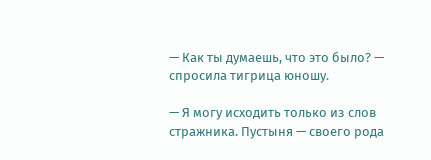— Как ты думаешь, что это было? — спросила тигрица юношу.

— Я могу исходить только из слов стражника. Пустыня — своего рода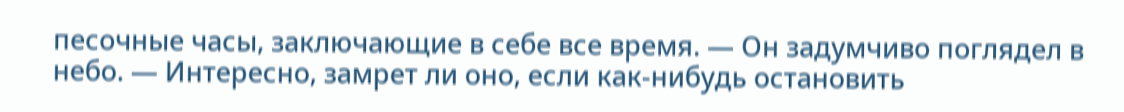песочные часы, заключающие в себе все время. — Он задумчиво поглядел в небо. — Интересно, замрет ли оно, если как-нибудь остановить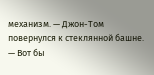механизм. — Джон-Том повернулся к стеклянной башне. — Вот бы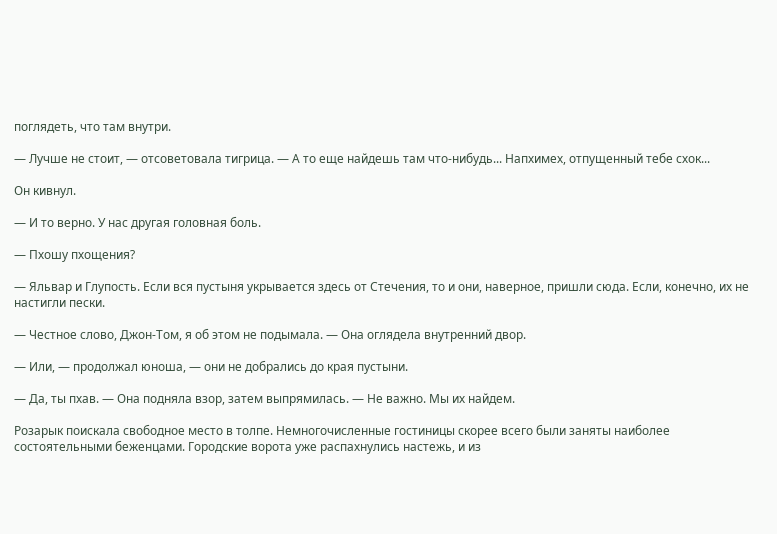поглядеть, что там внутри.

— Лучше не стоит, — отсоветовала тигрица. — А то еще найдешь там что-нибудь... Напхимех, отпущенный тебе схок...

Он кивнул.

— И то верно. У нас другая головная боль.

— Пхошу пхощения?

— Яльвар и Глупость. Если вся пустыня укрывается здесь от Стечения, то и они, наверное, пришли сюда. Если, конечно, их не настигли пески.

— Честное слово, Джон-Том, я об этом не подымала. — Она оглядела внутренний двор.

— Или, — продолжал юноша, — они не добрались до края пустыни.

— Да, ты пхав. — Она подняла взор, затем выпрямилась. — Не важно. Мы их найдем.

Розарык поискала свободное место в толпе. Немногочисленные гостиницы скорее всего были заняты наиболее состоятельными беженцами. Городские ворота уже распахнулись настежь, и из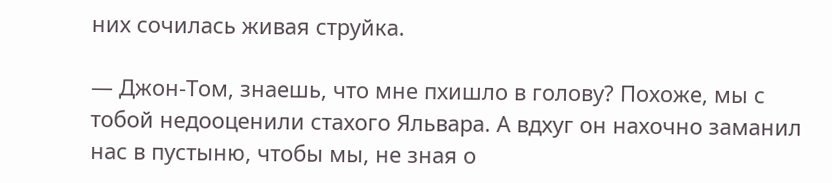них сочилась живая струйка.

— Джон-Том, знаешь, что мне пхишло в голову? Похоже, мы с тобой недооценили стахого Яльвара. А вдхуг он нахочно заманил нас в пустыню, чтобы мы, не зная о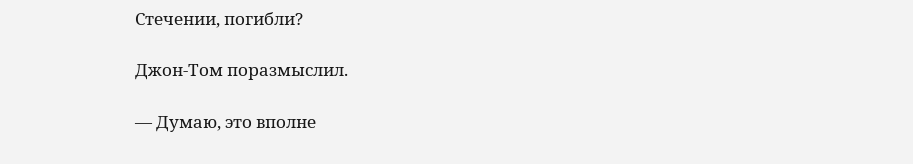Стечении, погибли?

Джон-Том поразмыслил.

— Думаю, это вполне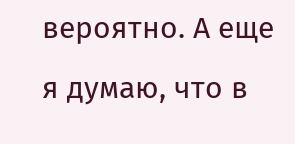вероятно. А еще я думаю, что в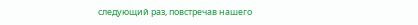следующий раз, повстречав нашего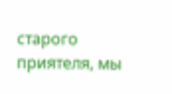старого приятеля, мы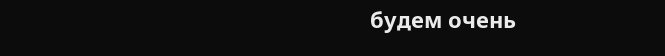будем очень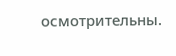осмотрительны.